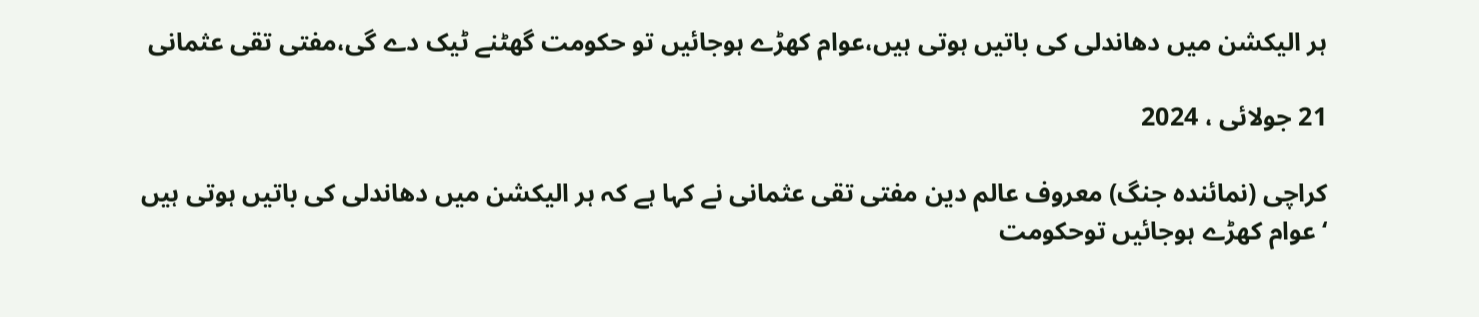ہر الیکشن میں دھاندلی کی باتیں ہوتی ہیں،عوام کھڑے ہوجائیں تو حکومت گھٹنے ٹیک دے گی،مفتی تقی عثمانی

21 جولائی ، 2024

کراچی (نمائندہ جنگ) معروف عالم دین مفتی تقی عثمانی نے کہا ہے کہ ہر الیکشن میں دھاندلی کی باتیں ہوتی ہیں ‘عوام کھڑے ہوجائیں توحکومت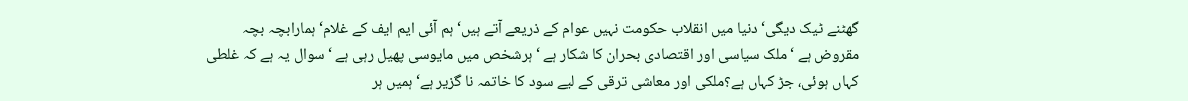گھٹنے ٹیک دیگی‘ دنیا میں انقلاب حکومت نہیں عوام کے ذریعے آتے ہیں‘ہم آئی ایم ایف کے غلام‘ہمارابچہ بچہ مقروض ہے ‘ملک سیاسی اور اقتصادی بحران کا شکار ہے ‘ہرشخص میں مایوسی پھیل رہی ہے ‘سوال یہ ہے کہ غلطی کہاں ہوئی، جڑ کہاں ہے؟ملکی اور معاشی ترقی کے لیے سود کا خاتمہ نا گزیر ہے‘ہمیں ہر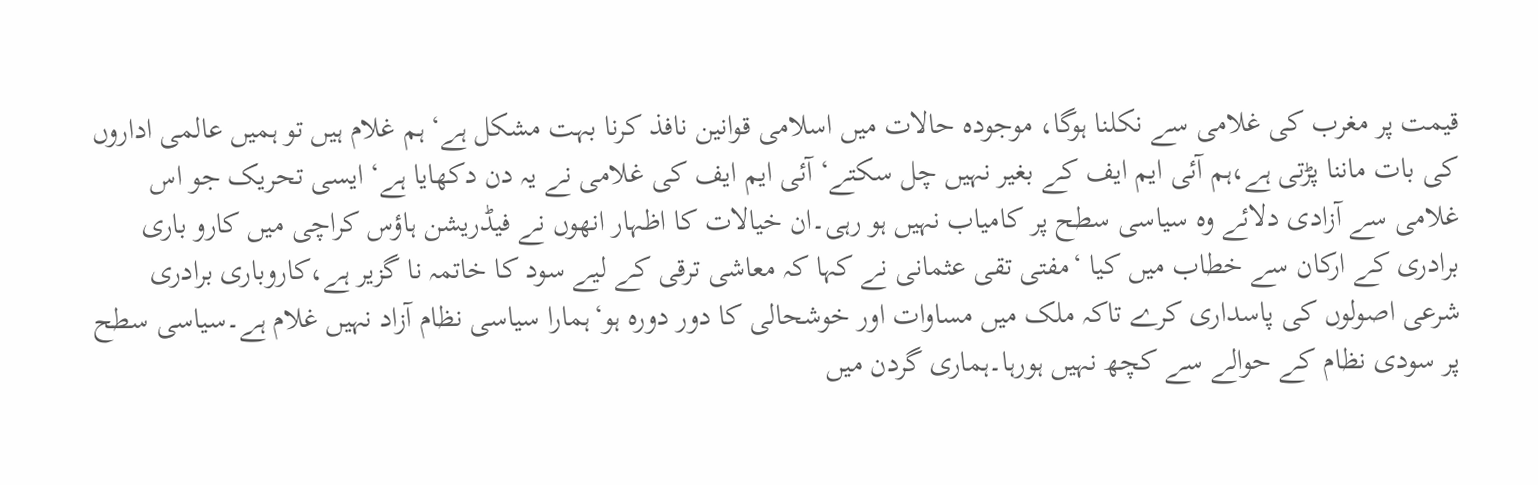قیمت پر مغرب کی غلامی سے نکلنا ہوگا، موجودہ حالات میں اسلامی قوانین نافذ کرنا بہت مشکل ہے‘ ہم غلام ہیں تو ہمیں عالمی اداروں کی بات ماننا پڑتی ہے،ہم آئی ایم ایف کے بغیر نہیں چل سکتے‘آئی ایم ایف کی غلامی نے یہ دن دکھایا ہے‘ ایسی تحریک جو اس غلامی سے آزادی دلائے وہ سیاسی سطح پر کامیاب نہیں ہو رہی۔ان خیالات کا اظہار انھوں نے فیڈریشن ہاؤس کراچی میں کارو باری برادری کے ارکان سے خطاب میں کیا ‘مفتی تقی عثمانی نے کہا کہ معاشی ترقی کے لیے سود کا خاتمہ نا گزیر ہے،کاروباری برادری شرعی اصولوں کی پاسداری کرے تاکہ ملک میں مساوات اور خوشحالی کا دور دورہ ہو‘ہمارا سیاسی نظام آزاد نہیں غلام ہے۔سیاسی سطح پر سودی نظام کے حوالے سے کچھ نہیں ہورہا۔ہماری گردن میں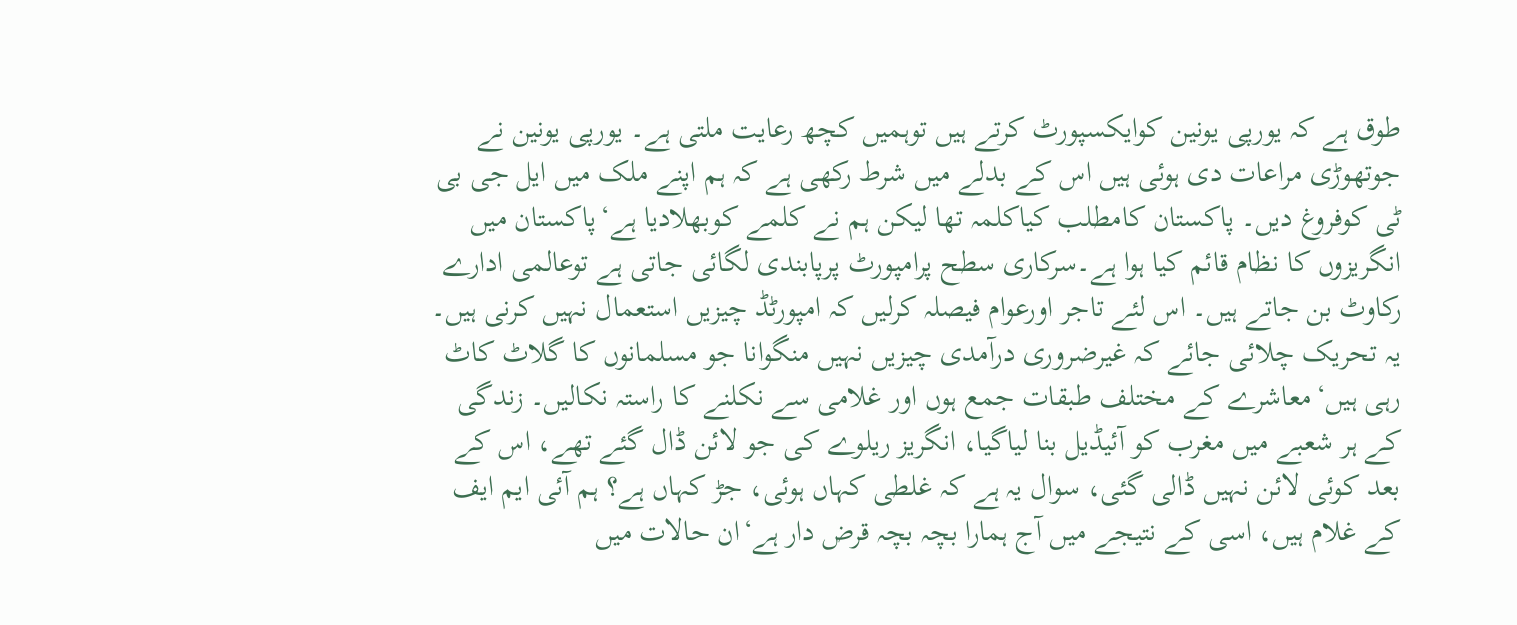طوق ہے کہ یورپی یونین کوایکسپورٹ کرتے ہیں توہمیں کچھ رعایت ملتی ہے۔ یورپی یونین نے جوتھوڑی مراعات دی ہوئی ہیں اس کے بدلے میں شرط رکھی ہے کہ ہم اپنے ملک میں ایل جی بی ٹی کوفروغ دیں۔ پاکستان کامطلب کیاکلمہ تھا لیکن ہم نے کلمے کوبھلادیا ہے‘پاکستان میں انگریزوں کا نظام قائم کیا ہوا ہے۔سرکاری سطح پرامپورٹ پرپابندی لگائی جاتی ہے توعالمی ادارے رکاوٹ بن جاتے ہیں۔ اس لئے تاجر اورعوام فیصلہ کرلیں کہ امپورٹڈ چیزیں استعمال نہیں کرنی ہیں۔ یہ تحریک چلائی جائے کہ غیرضروری درآمدی چیزیں نہیں منگوانا جو مسلمانوں کا گلاٹ کاٹ رہی ہیں‘معاشرے کے مختلف طبقات جمع ہوں اور غلامی سے نکلنے کا راستہ نکالیں۔ زندگی کے ہر شعبے میں مغرب کو آئیڈیل بنا لیاگیا، انگریز ریلوے کی جو لائن ڈال گئے تھے، اس کے بعد کوئی لائن نہیں ڈالی گئی، سوال یہ ہے کہ غلطی کہاں ہوئی، جڑ کہاں ہے؟ ہم آئی ایم ایف کے غلام ہیں، اسی کے نتیجے میں آج ہمارا بچہ بچہ قرض دار ہے‘ان حالات میں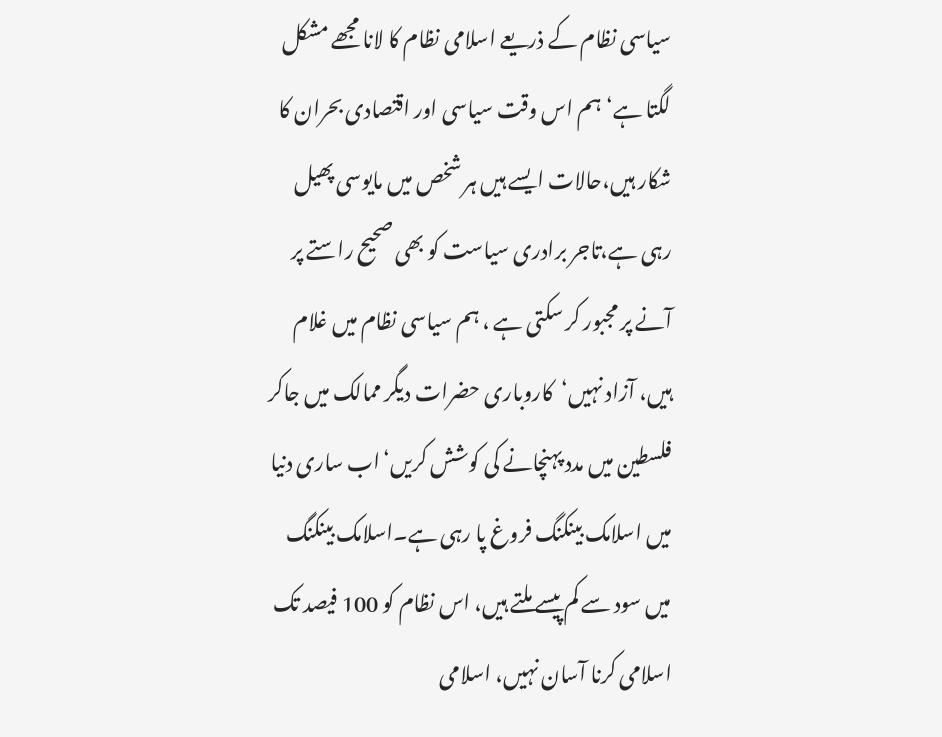سیاسی نظام کے ذریعے اسلامی نظام کا لانا مجھے مشکل لگتا ہے‘ہم اس وقت سیاسی اور اقتصادی بحران کا شکار ہیں،حالات ایسے ہیں ہر شخص میں مایوسی پھیل رہی ہے،تاجر برادری سیاست کو بھی صحیح راستے پر آنے پر مجبور کر سکتی ہے ، ہم سیاسی نظام میں غلام ہیں، آزاد نہیں‘کاروباری حضرات دیگر ممالک میں جاکر فلسطین میں مدد پہنچانے کی کوشش کریں‘اب ساری دنیا میں اسلامک بینکنگ فروغ پا رہی ہے۔اسلامک بینکنگ میں سود سے کم پیسے ملتے ہیں، اس نظام کو 100 فیصد تک اسلامی کرنا آسان نہیں، اسلامی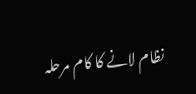نظام لانے کا کام مرحلہ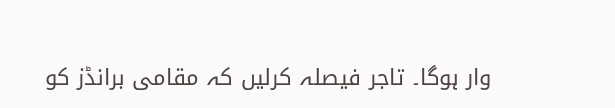وار ہوگا۔ تاجر فیصلہ کرلیں کہ مقامی برانڈز کو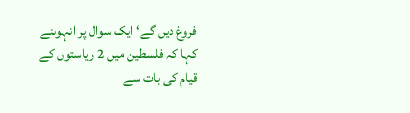فروغ دیں گے‘ ایک سوال پر انہوںنے کہا کہ فلسطین میں 2 ریاستوں کے قیام کی بات سے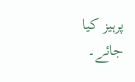پرہیز کیا جائے۔